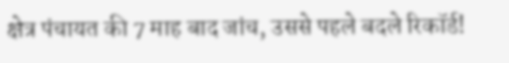क्षेत्र पंचायत की 7 माह बाद जांच, उससे पहले बदले रिकॉर्ड!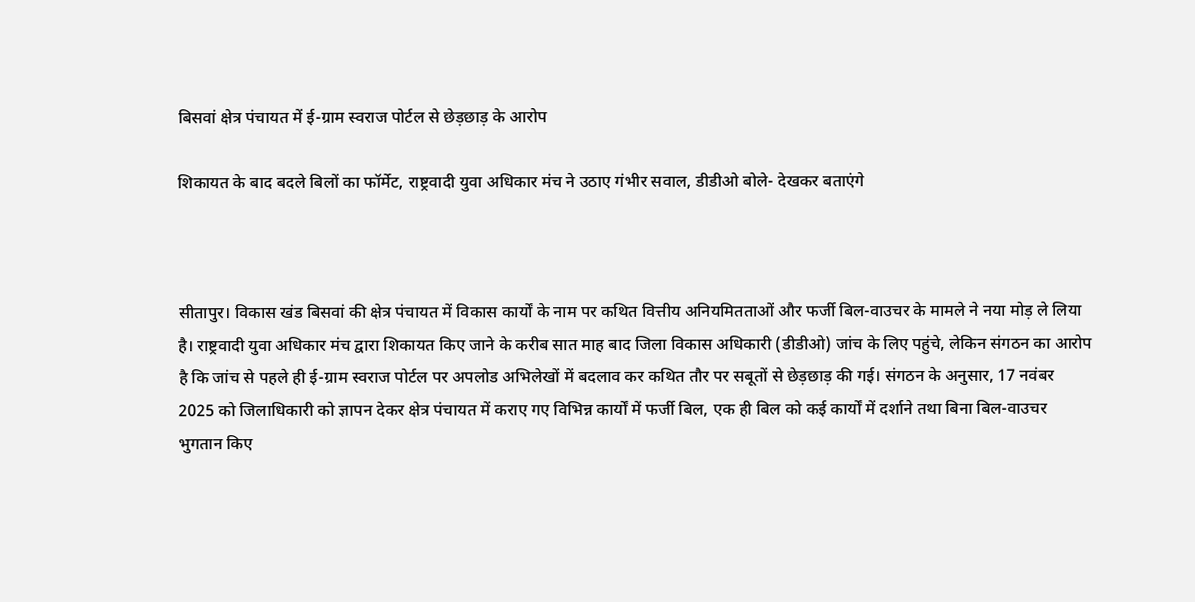बिसवां क्षेत्र पंचायत में ई-ग्राम स्वराज पोर्टल से छेड़छाड़ के आरोप

शिकायत के बाद बदले बिलों का फॉर्मेट, राष्ट्रवादी युवा अधिकार मंच ने उठाए गंभीर सवाल, डीडीओ बोले- देखकर बताएंगे



सीतापुर। विकास खंड बिसवां की क्षेत्र पंचायत में विकास कार्यों के नाम पर कथित वित्तीय अनियमितताओं और फर्जी बिल-वाउचर के मामले ने नया मोड़ ले लिया है। राष्ट्रवादी युवा अधिकार मंच द्वारा शिकायत किए जाने के करीब सात माह बाद जिला विकास अधिकारी (डीडीओ) जांच के लिए पहुंचे, लेकिन संगठन का आरोप है कि जांच से पहले ही ई-ग्राम स्वराज पोर्टल पर अपलोड अभिलेखों में बदलाव कर कथित तौर पर सबूतों से छेड़छाड़ की गई। संगठन के अनुसार, 17 नवंबर 2025 को जिलाधिकारी को ज्ञापन देकर क्षेत्र पंचायत में कराए गए विभिन्न कार्यों में फर्जी बिल, एक ही बिल को कई कार्यों में दर्शाने तथा बिना बिल-वाउचर भुगतान किए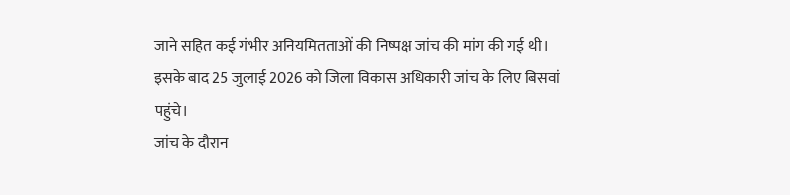जाने सहित कई गंभीर अनियमितताओं की निष्पक्ष जांच की मांग की गई थी। इसके बाद 25 जुलाई 2026 को जिला विकास अधिकारी जांच के लिए बिसवां पहुंचे।
जांच के दौरान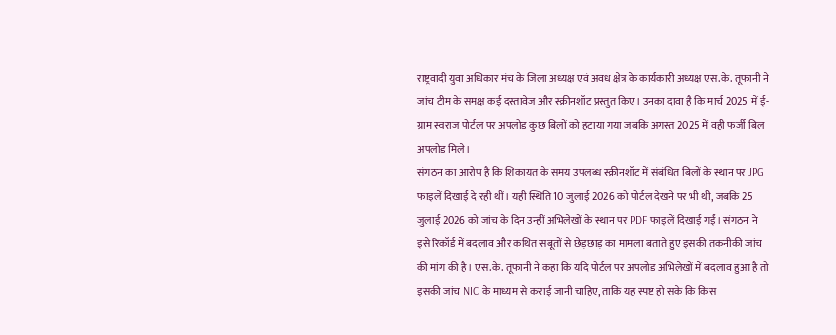राष्ट्रवादी युवा अधिकार मंच के जिला अध्यक्ष एवं अवध क्षेत्र के कार्यकारी अध्यक्ष एस.के. तूफानी ने जांच टीम के समक्ष कई दस्तावेज और स्क्रीनशॉट प्रस्तुत किए। उनका दावा है कि मार्च 2025 में ई-ग्राम स्वराज पोर्टल पर अपलोड कुछ बिलों को हटाया गया जबकि अगस्त 2025 में वही फर्जी बिल अपलोड मिले।
संगठन का आरोप है कि शिकायत के समय उपलब्ध स्क्रीनशॉट में संबंधित बिलों के स्थान पर JPG फाइलें दिखाई दे रही थीं। यही स्थिति 10 जुलाई 2026 को पोर्टल देखने पर भी थी, जबकि 25 जुलाई 2026 को जांच के दिन उन्हीं अभिलेखों के स्थान पर PDF फाइलें दिखाई गईं। संगठन ने इसे रिकॉर्ड में बदलाव और कथित सबूतों से छेड़छाड़ का मामला बताते हुए इसकी तकनीकी जांच की मांग की है। एस.के. तूफानी ने कहा कि यदि पोर्टल पर अपलोड अभिलेखों में बदलाव हुआ है तो इसकी जांच NIC के माध्यम से कराई जानी चाहिए, ताकि यह स्पष्ट हो सके कि किस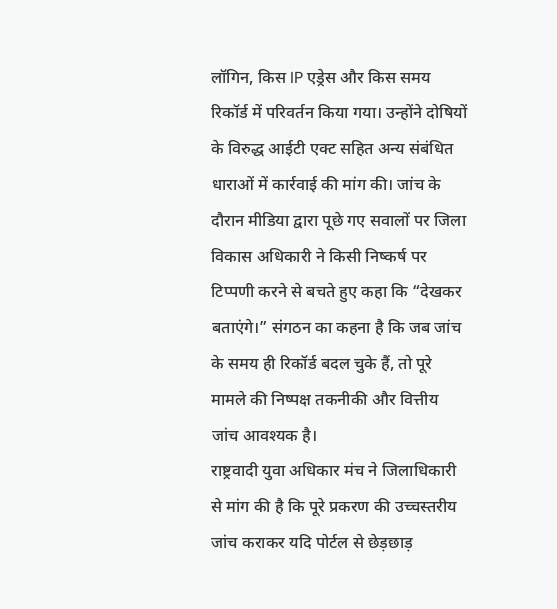लॉगिन, किस IP एड्रेस और किस समय रिकॉर्ड में परिवर्तन किया गया। उन्होंने दोषियों के विरुद्ध आईटी एक्ट सहित अन्य संबंधित धाराओं में कार्रवाई की मांग की। जांच के दौरान मीडिया द्वारा पूछे गए सवालों पर जिला विकास अधिकारी ने किसी निष्कर्ष पर टिप्पणी करने से बचते हुए कहा कि “देखकर बताएंगे।” संगठन का कहना है कि जब जांच के समय ही रिकॉर्ड बदल चुके हैं, तो पूरे मामले की निष्पक्ष तकनीकी और वित्तीय जांच आवश्यक है।
राष्ट्रवादी युवा अधिकार मंच ने जिलाधिकारी से मांग की है कि पूरे प्रकरण की उच्चस्तरीय जांच कराकर यदि पोर्टल से छेड़छाड़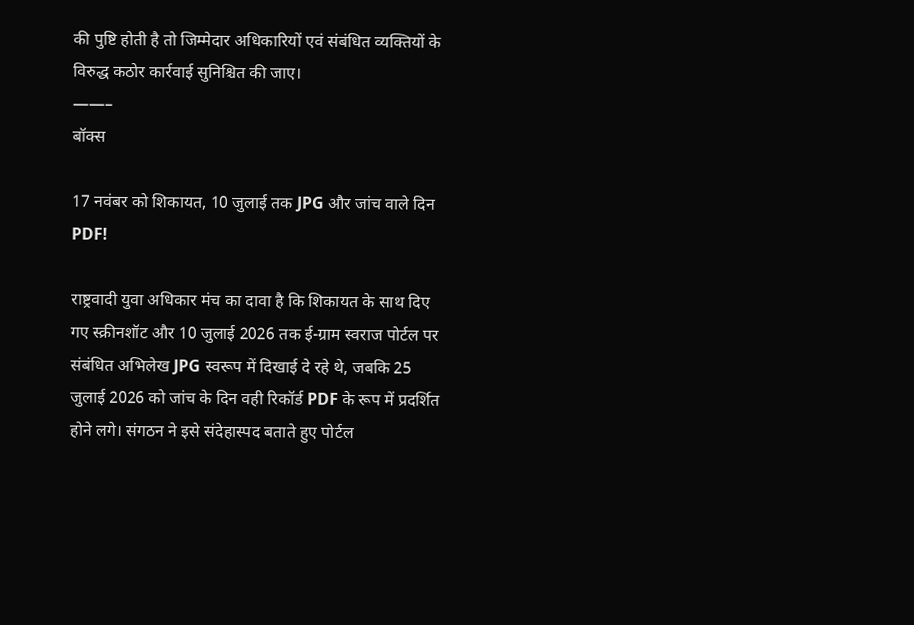की पुष्टि होती है तो जिम्मेदार अधिकारियों एवं संबंधित व्यक्तियों के विरुद्ध कठोर कार्रवाई सुनिश्चित की जाए।
——–
बॉक्स

17 नवंबर को शिकायत, 10 जुलाई तक JPG और जांच वाले दिन PDF!

राष्ट्रवादी युवा अधिकार मंच का दावा है कि शिकायत के साथ दिए गए स्क्रीनशॉट और 10 जुलाई 2026 तक ई-ग्राम स्वराज पोर्टल पर संबंधित अभिलेख JPG स्वरूप में दिखाई दे रहे थे, जबकि 25 जुलाई 2026 को जांच के दिन वही रिकॉर्ड PDF के रूप में प्रदर्शित होने लगे। संगठन ने इसे संदेहास्पद बताते हुए पोर्टल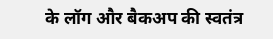के लॉग और बैकअप की स्वतंत्र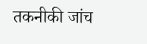तकनीकी जांच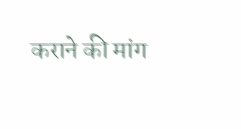कराने की मांग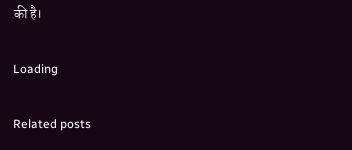की है।

Loading

Related posts